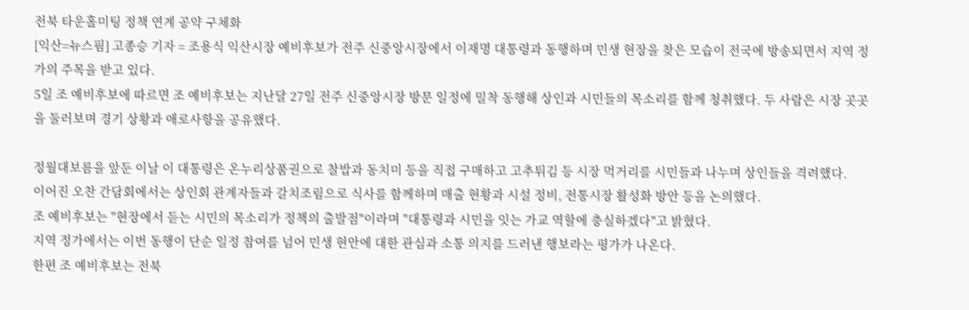전북 타운홀미팅 정책 연계 공약 구체화
[익산=뉴스핌] 고종승 기자 = 조용식 익산시장 예비후보가 전주 신중앙시장에서 이재명 대통령과 동행하며 민생 현장을 찾은 모습이 전국에 방송되면서 지역 정가의 주목을 받고 있다.
5일 조 예비후보에 따르면 조 예비후보는 지난달 27일 전주 신중앙시장 방문 일정에 밀착 동행해 상인과 시민들의 목소리를 함께 청취했다. 두 사람은 시장 곳곳을 둘러보며 경기 상황과 애로사항을 공유했다.

정월대보름을 앞둔 이날 이 대통령은 온누리상품권으로 찰밥과 동치미 등을 직접 구매하고 고추튀김 등 시장 먹거리를 시민들과 나누며 상인들을 격려했다.
이어진 오찬 간담회에서는 상인회 관계자들과 갈치조림으로 식사를 함께하며 매출 현황과 시설 정비, 전통시장 활성화 방안 등을 논의했다.
조 예비후보는 "현장에서 듣는 시민의 목소리가 정책의 출발점"이라며 "대통령과 시민을 잇는 가교 역할에 충실하겠다"고 밝혔다.
지역 정가에서는 이번 동행이 단순 일정 참여를 넘어 민생 현안에 대한 관심과 소통 의지를 드러낸 행보라는 평가가 나온다.
한편 조 예비후보는 전북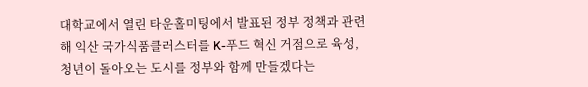대학교에서 열린 타운홀미팅에서 발표된 정부 정책과 관련해 익산 국가식품클러스터를 K-푸드 혁신 거점으로 육성, 청년이 돌아오는 도시를 정부와 함께 만들겠다는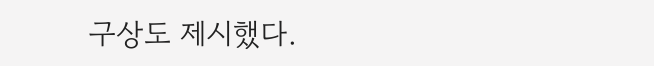구상도 제시했다.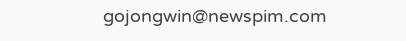gojongwin@newspim.com